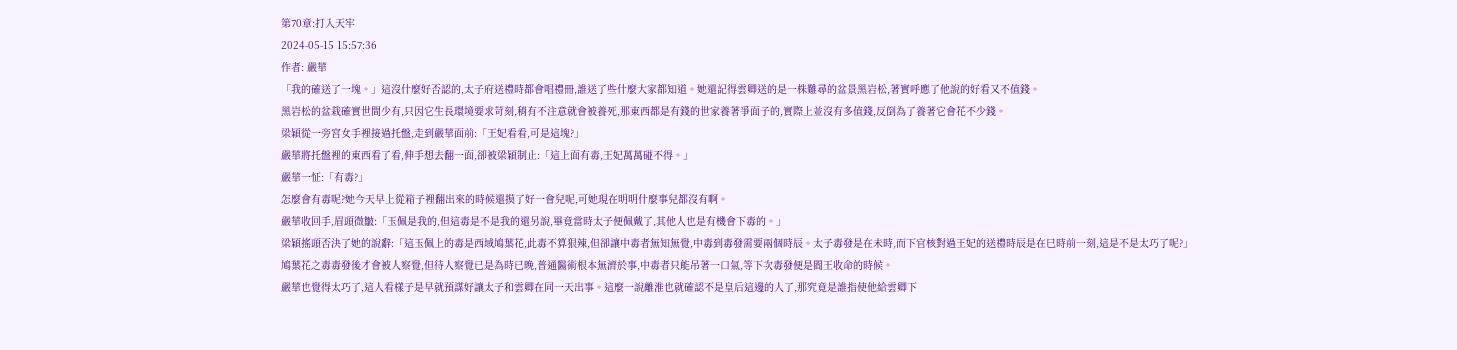第70章:打入天牢
2024-05-15 15:57:36
作者: 嚴華
「我的確送了一塊。」這沒什麼好否認的,太子府送禮時都會唱禮冊,誰送了些什麼大家都知道。她還記得雲卿送的是一株難尋的盆景黑岩松,著實呼應了他說的好看又不值錢。
黑岩松的盆栽確實世間少有,只因它生長環境要求苛刻,稍有不注意就會被養死,那東西都是有錢的世家養著爭面子的,實際上並沒有多值錢,反倒為了養著它會花不少錢。
梁穎從一旁宮女手裡接過托盤,走到嚴華面前:「王妃看看,可是這塊?」
嚴華將托盤裡的東西看了看,伸手想去翻一面,卻被梁穎制止:「這上面有毒,王妃萬萬碰不得。」
嚴華一怔:「有毒?」
怎麼會有毒呢?她今天早上從箱子裡翻出來的時候還摸了好一會兒呢,可她現在明明什麼事兒都沒有啊。
嚴華收回手,眉頭微皺:「玉佩是我的,但這毒是不是我的還另說,畢竟當時太子便佩戴了,其他人也是有機會下毒的。」
梁穎搖頭否決了她的說辭:「這玉佩上的毒是西域鳩葉花,此毒不算狠辣,但卻讓中毒者無知無覺,中毒到毒發需要兩個時辰。太子毒發是在未時,而下官核對過王妃的送禮時辰是在巳時前一刻,這是不是太巧了呢?」
鳩葉花之毒毒發後才會被人察覺,但待人察覺已是為時已晚,普通醫術根本無濟於事,中毒者只能吊著一口氣,等下次毒發便是閻王收命的時候。
嚴華也覺得太巧了,這人看樣子是早就預謀好讓太子和雲卿在同一天出事。這麼一說離淮也就確認不是皇后這邊的人了,那究竟是誰指使他給雲卿下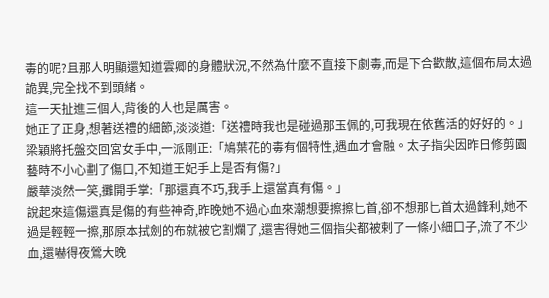毒的呢?且那人明顯還知道雲卿的身體狀況,不然為什麼不直接下劇毒,而是下合歡散,這個布局太過詭異,完全找不到頭緒。
這一天扯進三個人,背後的人也是厲害。
她正了正身,想著送禮的細節,淡淡道:「送禮時我也是碰過那玉佩的,可我現在依舊活的好好的。」
梁穎將托盤交回宮女手中,一派剛正:「鳩葉花的毒有個特性,遇血才會融。太子指尖因昨日修剪園藝時不小心劃了傷口,不知道王妃手上是否有傷?」
嚴華淡然一笑,攤開手掌:「那還真不巧,我手上還當真有傷。」
說起來這傷還真是傷的有些神奇,昨晚她不過心血來潮想要擦擦匕首,卻不想那匕首太過鋒利,她不過是輕輕一擦,那原本拭劍的布就被它割爛了,還害得她三個指尖都被剌了一條小細口子,流了不少血,還嚇得夜鶯大晚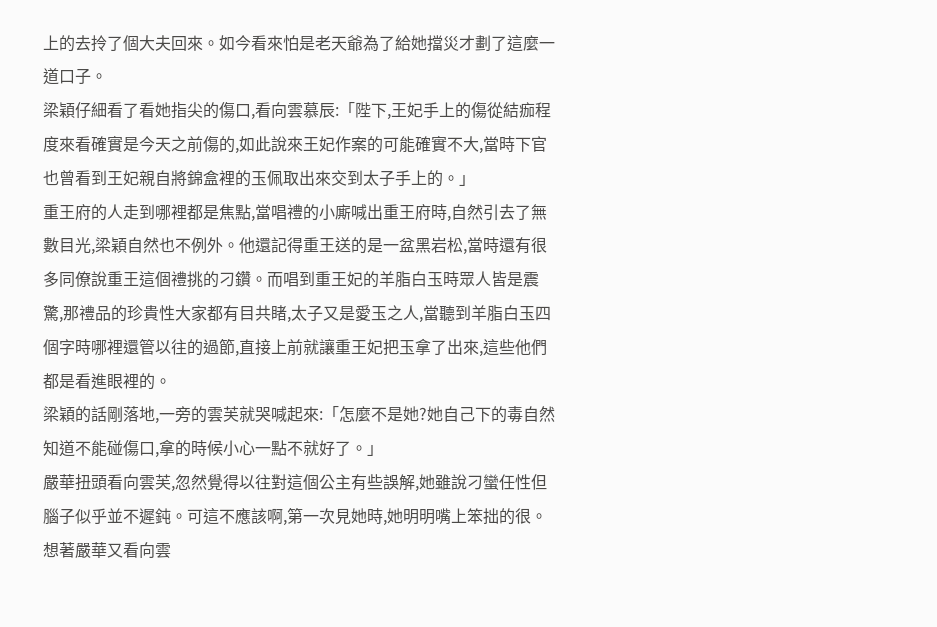上的去拎了個大夫回來。如今看來怕是老天爺為了給她擋災才劃了這麼一道口子。
梁穎仔細看了看她指尖的傷口,看向雲慕辰:「陛下,王妃手上的傷從結痂程度來看確實是今天之前傷的,如此說來王妃作案的可能確實不大,當時下官也曾看到王妃親自將錦盒裡的玉佩取出來交到太子手上的。」
重王府的人走到哪裡都是焦點,當唱禮的小廝喊出重王府時,自然引去了無數目光,梁穎自然也不例外。他還記得重王送的是一盆黑岩松,當時還有很多同僚說重王這個禮挑的刁鑽。而唱到重王妃的羊脂白玉時眾人皆是震驚,那禮品的珍貴性大家都有目共睹,太子又是愛玉之人,當聽到羊脂白玉四個字時哪裡還管以往的過節,直接上前就讓重王妃把玉拿了出來,這些他們都是看進眼裡的。
梁穎的話剛落地,一旁的雲芙就哭喊起來:「怎麼不是她?她自己下的毒自然知道不能碰傷口,拿的時候小心一點不就好了。」
嚴華扭頭看向雲芙,忽然覺得以往對這個公主有些誤解,她雖說刁蠻任性但腦子似乎並不遲鈍。可這不應該啊,第一次見她時,她明明嘴上笨拙的很。
想著嚴華又看向雲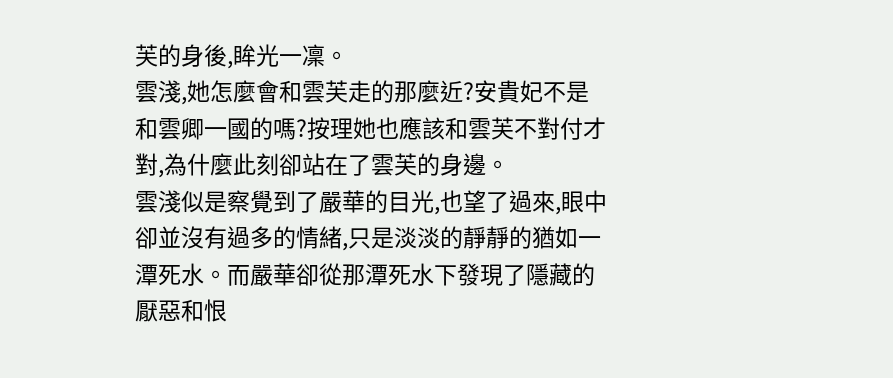芙的身後,眸光一凜。
雲淺,她怎麼會和雲芙走的那麼近?安貴妃不是和雲卿一國的嗎?按理她也應該和雲芙不對付才對,為什麼此刻卻站在了雲芙的身邊。
雲淺似是察覺到了嚴華的目光,也望了過來,眼中卻並沒有過多的情緒,只是淡淡的靜靜的猶如一潭死水。而嚴華卻從那潭死水下發現了隱藏的厭惡和恨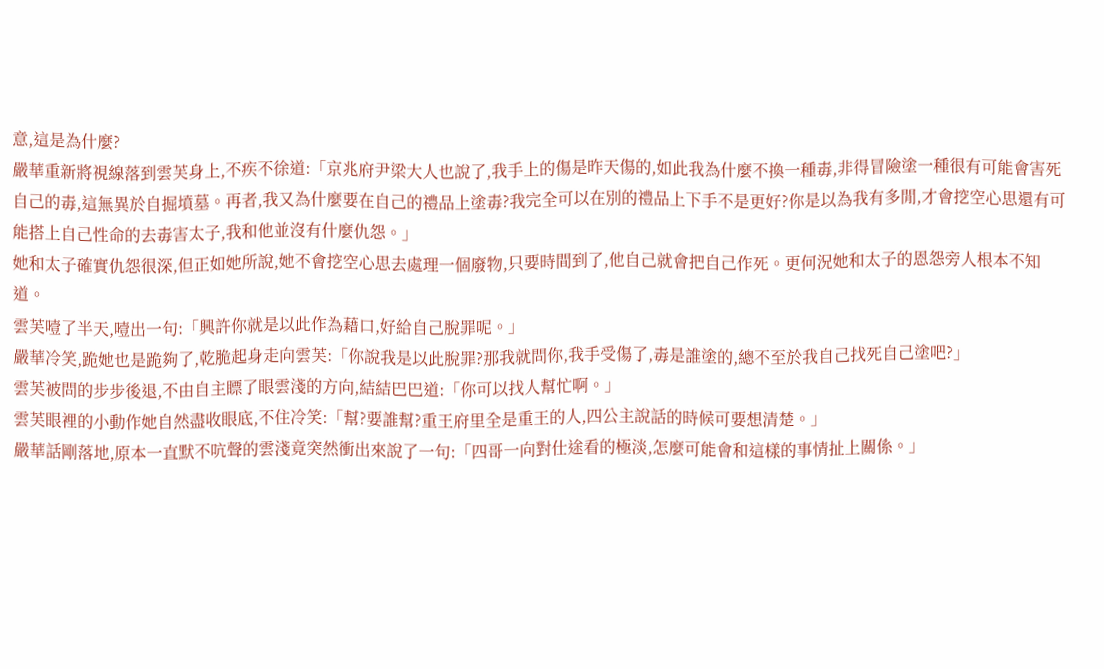意,這是為什麼?
嚴華重新將視線落到雲芙身上,不疾不徐道:「京兆府尹梁大人也說了,我手上的傷是昨天傷的,如此我為什麼不換一種毒,非得冒險塗一種很有可能會害死自己的毒,這無異於自掘墳墓。再者,我又為什麼要在自己的禮品上塗毒?我完全可以在別的禮品上下手不是更好?你是以為我有多閒,才會挖空心思還有可能搭上自己性命的去毒害太子,我和他並沒有什麼仇怨。」
她和太子確實仇怨很深,但正如她所說,她不會挖空心思去處理一個廢物,只要時間到了,他自己就會把自己作死。更何況她和太子的恩怨旁人根本不知道。
雲芙噎了半天,噎出一句:「興許你就是以此作為藉口,好給自己脫罪呢。」
嚴華冷笑,跪她也是跪夠了,乾脆起身走向雲芙:「你說我是以此脫罪?那我就問你,我手受傷了,毒是誰塗的,總不至於我自己找死自己塗吧?」
雲芙被問的步步後退,不由自主瞟了眼雲淺的方向,結結巴巴道:「你可以找人幫忙啊。」
雲芙眼裡的小動作她自然盡收眼底,不住冷笑:「幫?要誰幫?重王府里全是重王的人,四公主說話的時候可要想清楚。」
嚴華話剛落地,原本一直默不吭聲的雲淺竟突然衝出來說了一句:「四哥一向對仕途看的極淡,怎麼可能會和這樣的事情扯上關係。」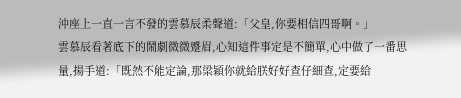沖座上一直一言不發的雲慕辰柔聲道:「父皇,你要相信四哥啊。」
雲慕辰看著底下的鬧劇微微蹙眉,心知這件事定是不簡單,心中做了一番思量,揚手道:「既然不能定論,那梁穎你就給朕好好查仔細查,定要給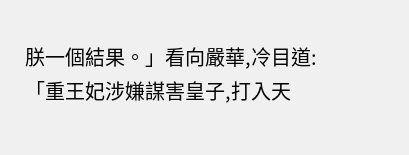朕一個結果。」看向嚴華,冷目道:「重王妃涉嫌謀害皇子,打入天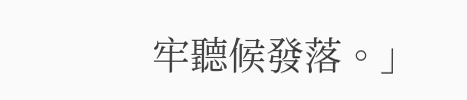牢聽候發落。」